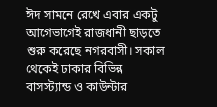ঈদ সামনে রেখে এবার একটু আগেভাগেই রাজধানী ছাড়তে শুরু করেছে নগরবাসী। সকাল থেকেই ঢাকার বিভিন্ন বাসস্ট্যান্ড ও কাউন্টার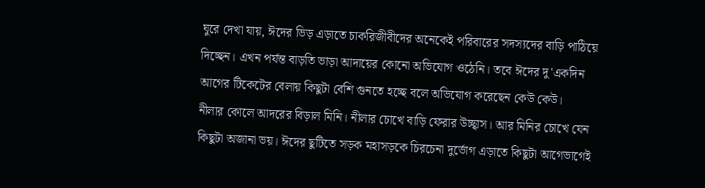ঘুরে দেখা যায়, ঈদের ভিড় এড়াতে চাকরিজীবীদের অনেকেই পরিবারের সদস্যদের বাড়ি পাঠিয়ে দিচ্ছেন। এখন পর্যন্ত বাড়তি ভাড়া আদায়ের কোনো অভিযোগ ওঠেনি। তবে ঈদের দু'একদিন আগের টিকেটের বেলায় কিছুটা বেশি গুনতে হচ্ছে বলে অভিযোগ করেছেন কেউ কেউ।
নীলার কোলে আদরের বিড়াল মিনি। নীলার চোখে বাড়ি ফেরার উচ্ছ্বাস। আর মিনির চোখে যেন কিছুটা অজানা ভয়। ঈদের ছুটিতে সড়ক মহাসড়কে চিরচেনা দুর্ভোগ এড়াতে কিছুটা আগেভাগেই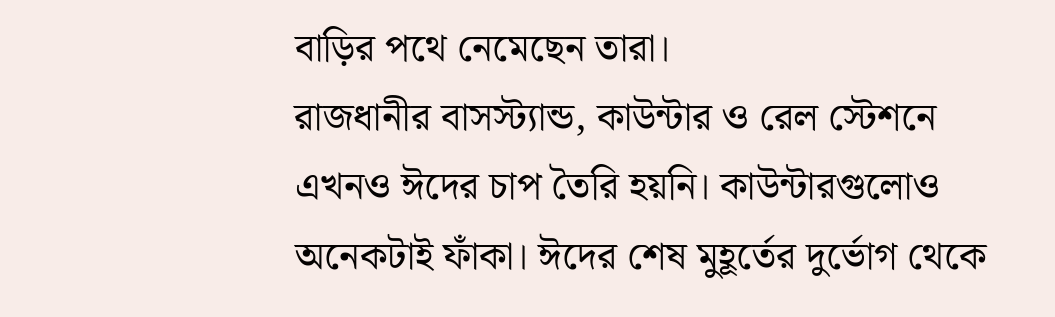বাড়ির পথে নেমেছেন তারা।
রাজধানীর বাসস্ট্যান্ড, কাউন্টার ও রেল স্টেশনে এখনও ঈদের চাপ তৈরি হয়নি। কাউন্টারগুলোও অনেকটাই ফাঁকা। ঈদের শেষ মুহূর্তের দুর্ভোগ থেকে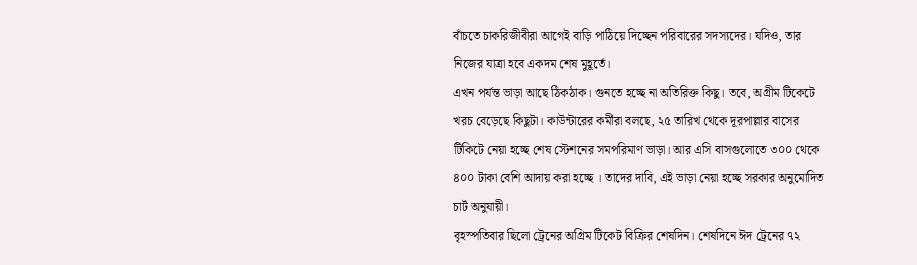বাঁচতে চাকরিজীবীরা আগেই বাড়ি পাঠিয়ে দিচ্ছেন পরিবারের সদস্যদের। যদিও, তার নিজের যাত্রা হবে একদম শেষ মুহূর্তে।
এখন পর্যন্ত ভাড়া আছে ঠিকঠাক। গুনতে হচ্ছে না অতিরিক্ত কিছু। তবে, অগ্রীম টিকেটে খরচ বেড়েছে কিছুটা। কাউন্টারের কর্মীরা বলছে, ২৫ তারিখ থেকে দূরপাল্লার বাসের টিকিটে নেয়া হচ্ছে শেষ স্টেশনের সমপরিমাণ ভাড়া। আর এসি বাসগুলোতে ৩০০ থেকে ৪০০ টাকা বেশি আদায় করা হচ্ছে । তাদের দাবি, এই ভাড়া নেয়া হচ্ছে সরকার অনুমোদিত চার্ট অনুযায়ী।
বৃহস্পতিবার ছিলো ট্রেনের অগ্রিম টিকেট বিক্রির শেষদিন। শেষদিনে ঈদ ট্রেনের ৭২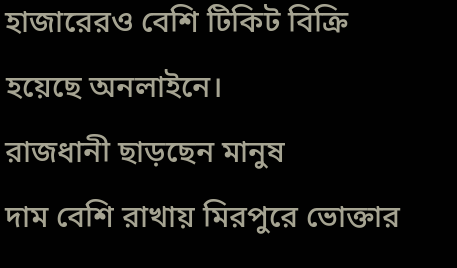হাজারেরও বেশি টিকিট বিক্রি হয়েছে অনলাইনে।
রাজধানী ছাড়ছেন মানুষ
দাম বেশি রাখায় মিরপুরে ভোক্তার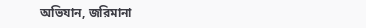অভিযান, জরিমানা